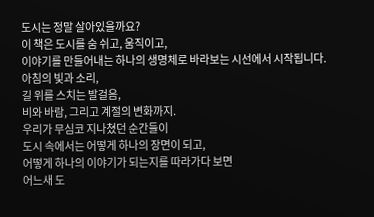도시는 정말 살아있을까요?
이 책은 도시를 숨 쉬고, 움직이고,
이야기를 만들어내는 하나의 생명체로 바라보는 시선에서 시작됩니다.
아침의 빛과 소리,
길 위를 스치는 발걸음,
비와 바람, 그리고 계절의 변화까지.
우리가 무심코 지나쳤던 순간들이
도시 속에서는 어떻게 하나의 장면이 되고,
어떻게 하나의 이야기가 되는지를 따라가다 보면
어느새 도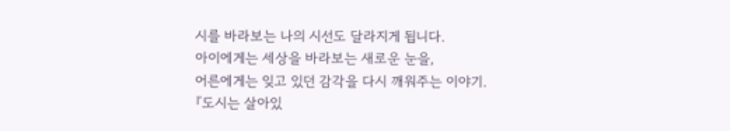시를 바라보는 나의 시선도 달라지게 됩니다.
아이에게는 세상을 바라보는 새로운 눈을,
어른에게는 잊고 있던 감각을 다시 깨워주는 이야기.
『도시는 살아있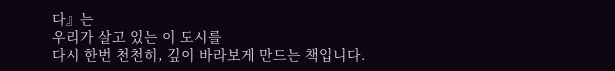다』는
우리가 살고 있는 이 도시를
다시 한번 천천히, 깊이 바라보게 만드는 책입니다.